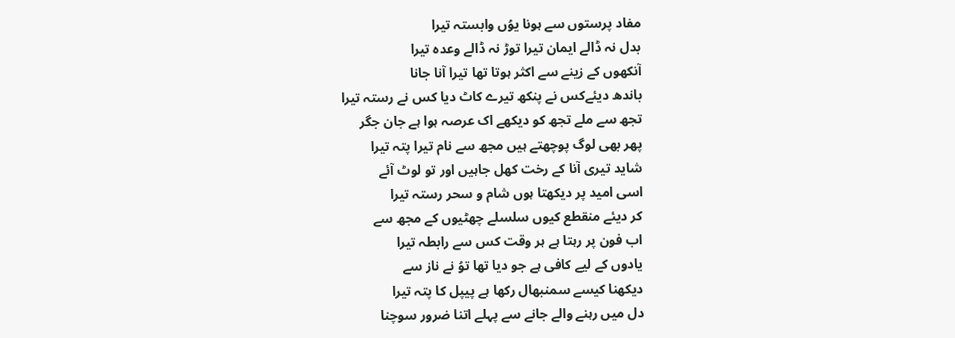مفاد پرستوں سے ہونا یوُں وابستہ تیرا
بدل نہ ڈالے ایمان تیرا توڑ نہ ڈالے وعدہ تیرا
آنکھوں کے زینے سے اکثر ہوتا تھا تیرا آنا جانا
باندھ دیئےکس نے پنکھ تیرے کاٹ دیا کس نے رستہ تیرا
تجھ سے ملے تجھ کو دیکھے اک عرصہ ہوا ہے جان جگر
پھر بھی لوگ پوچھتے ہیں مجھ سے نام تیرا پتہ تیرا
شاید تیری آنا کے رخت کھل جاہیں اور تو لوٹ آئے
اسی امید پر دیکھتا ہوں شام و سحر رستہ تیرا
کر دیئے منقطع کیوں سلسلے چھٹیوں کے مجھ سے
اب فون پر رہتا ہے ہر وقت کس سے رابطہ تیرا
یادوں کے لیے کافی ہے جو دیا تھا توُ نے ناز سے
دیکھنا کیسے سمنبھال رکھا ہے پیپل کا پتہ تیرا
دل میں رہنے والے جانے سے پہلے اتنا ضرور سوچنا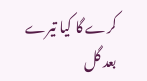کرے گا کیا تیرے بعد گل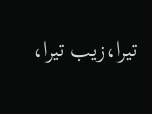تیرا،زیب تیرا،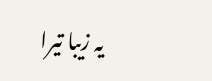یہ زیبا تیرا